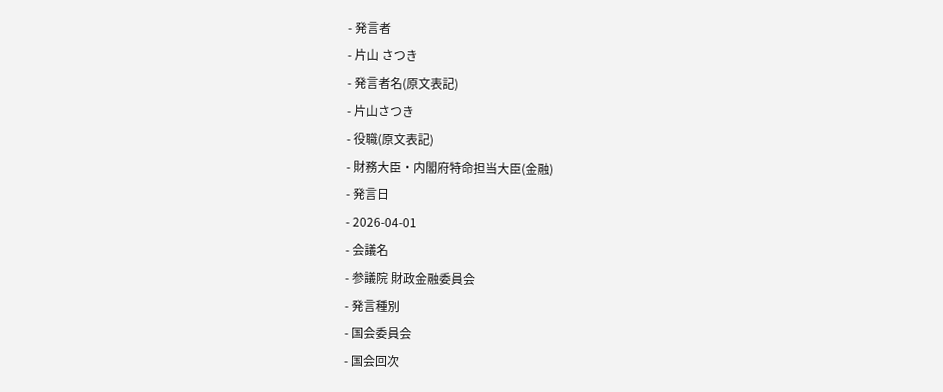- 発言者
- 片山 さつき
- 発言者名(原文表記)
- 片山さつき
- 役職(原文表記)
- 財務大臣・内閣府特命担当大臣(金融)
- 発言日
- 2026-04-01
- 会議名
- 参議院 財政金融委員会
- 発言種別
- 国会委員会
- 国会回次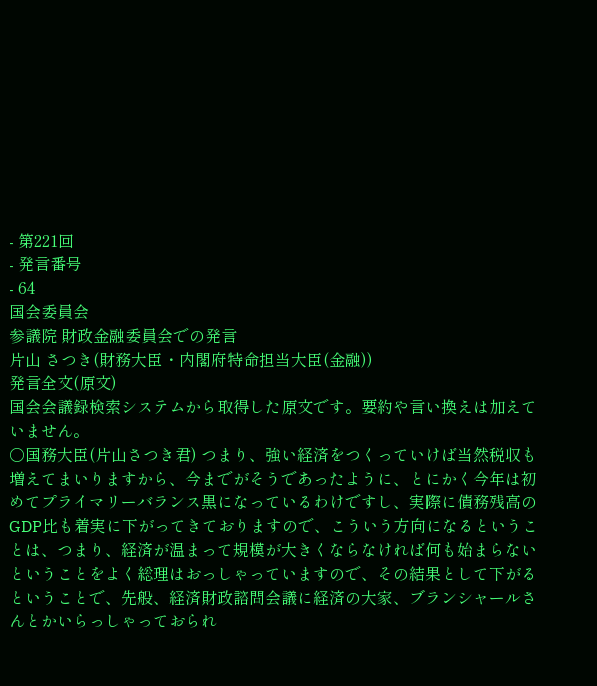- 第221回
- 発言番号
- 64
国会委員会
参議院 財政金融委員会での発言
片山 さつき(財務大臣・内閣府特命担当大臣(金融))
発言全文(原文)
国会会議録検索システムから取得した原文です。要約や言い換えは加えていません。
○国務大臣(片山さつき君) つまり、強い経済をつくっていけば当然税収も増えてまいりますから、今までがそうであったように、とにかく今年は初めてプライマリーバランス黒になっているわけですし、実際に債務残高のGDP比も着実に下がってきておりますので、こういう方向になるということは、つまり、経済が温まって規模が大きくならなければ何も始まらないということをよく総理はおっしゃっていますので、その結果として下がるということで、先般、経済財政諮問会議に経済の大家、ブランシャールさんとかいらっしゃっておられ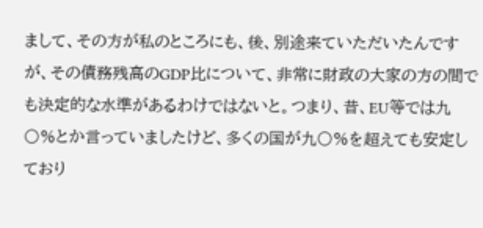まして、その方が私のところにも、後、別途来ていただいたんですが、その債務残高のGDP比について、非常に財政の大家の方の間でも決定的な水準があるわけではないと。つまり、昔、EU等では九〇%とか言っていましたけど、多くの国が九〇%を超えても安定しており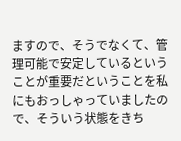ますので、そうでなくて、管理可能で安定しているということが重要だということを私にもおっしゃっていましたので、そういう状態をきち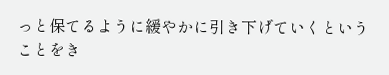っと保てるように緩やかに引き下げていくということをき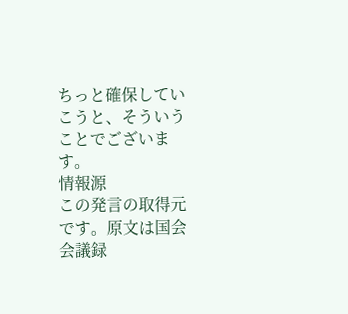ちっと確保していこうと、そういうことでございます。
情報源
この発言の取得元です。原文は国会会議録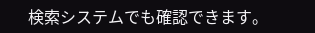検索システムでも確認できます。